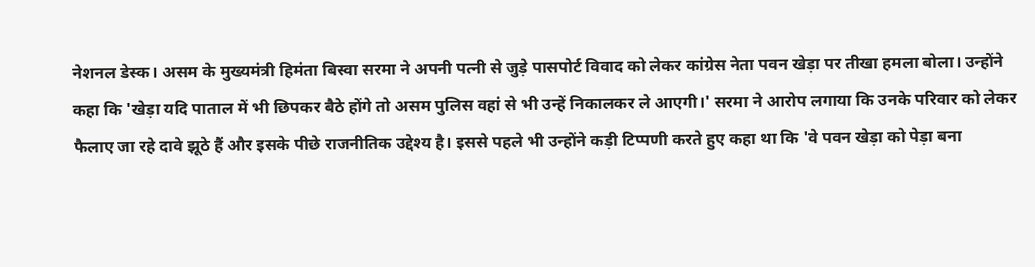नेशनल डेस्क। असम के मुख्यमंत्री हिमंता बिस्वा सरमा ने अपनी पत्नी से जुड़े पासपोर्ट विवाद को लेकर कांग्रेस नेता पवन खेड़ा पर तीखा हमला बोला। उन्होंने कहा कि 'खेड़ा यदि पाताल में भी छिपकर बैठे होंगे तो असम पुलिस वहां से भी उन्हें निकालकर ले आएगी।' सरमा ने आरोप लगाया कि उनके परिवार को लेकर फैलाए जा रहे दावे झूठे हैं और इसके पीछे राजनीतिक उद्देश्य है। इससे पहले भी उन्होंने कड़ी टिप्पणी करते हुए कहा था कि 'वे पवन खेड़ा को पेड़ा बना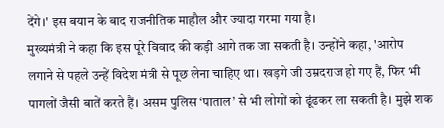देंगे।' इस बयान के बाद राजनीतिक माहौल और ज्यादा गरमा गया है।
मुख्यमंत्री ने कहा कि इस पूरे विवाद की कड़ी आगे तक जा सकती है। उन्होंने कहा, 'आरोप लगाने से पहले उन्हें विदेश मंत्री से पूछ लेना चाहिए था। खड़गे जी उम्रदराज हो गए हैं, फिर भी पागलों जैसी बातें करते हैं। असम पुलिस ‘पाताल’ से भी लोगों को ढूंढकर ला सकती है। मुझे शक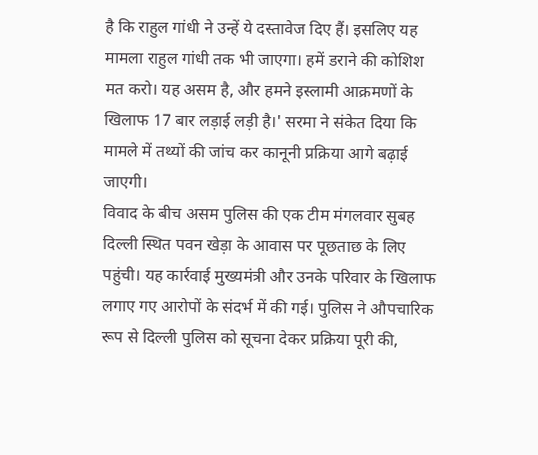है कि राहुल गांधी ने उन्हें ये दस्तावेज दिए हैं। इसलिए यह मामला राहुल गांधी तक भी जाएगा। हमें डराने की कोशिश मत करो। यह असम है, और हमने इस्लामी आक्रमणों के खिलाफ 17 बार लड़ाई लड़ी है।' सरमा ने संकेत दिया कि मामले में तथ्यों की जांच कर कानूनी प्रक्रिया आगे बढ़ाई जाएगी।
विवाद के बीच असम पुलिस की एक टीम मंगलवार सुबह दिल्ली स्थित पवन खेड़ा के आवास पर पूछताछ के लिए पहुंची। यह कार्रवाई मुख्यमंत्री और उनके परिवार के खिलाफ लगाए गए आरोपों के संदर्भ में की गई। पुलिस ने औपचारिक रूप से दिल्ली पुलिस को सूचना देकर प्रक्रिया पूरी की,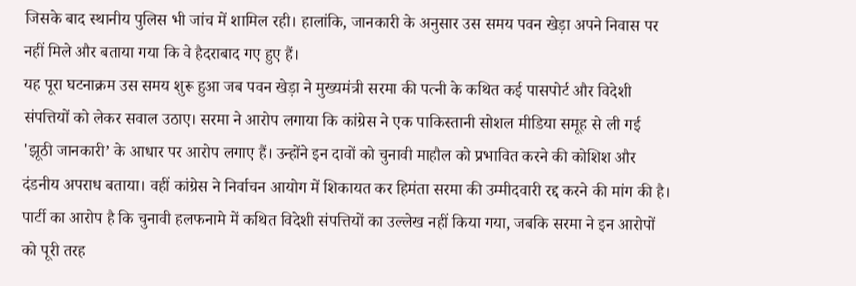जिसके बाद स्थानीय पुलिस भी जांच में शामिल रही। हालांकि, जानकारी के अनुसार उस समय पवन खेड़ा अपने निवास पर नहीं मिले और बताया गया कि वे हैदराबाद गए हुए हैं।
यह पूरा घटनाक्रम उस समय शुरू हुआ जब पवन खेड़ा ने मुख्यमंत्री सरमा की पत्नी के कथित कई पासपोर्ट और विदेशी संपत्तियों को लेकर सवाल उठाए। सरमा ने आरोप लगाया कि कांग्रेस ने एक पाकिस्तानी सोशल मीडिया समूह से ली गई 'झूठी जानकारी’ के आधार पर आरोप लगाए हैं। उन्होंने इन दावों को चुनावी माहौल को प्रभावित करने की कोशिश और दंडनीय अपराध बताया। वहीं कांग्रेस ने निर्वाचन आयोग में शिकायत कर हिमंता सरमा की उम्मीदवारी रद्द करने की मांग की है। पार्टी का आरोप है कि चुनावी हलफनामे में कथित विदेशी संपत्तियों का उल्लेख नहीं किया गया, जबकि सरमा ने इन आरोपों को पूरी तरह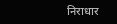निराधार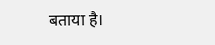बताया है।